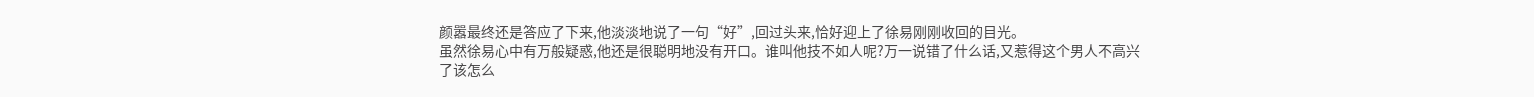颜嚣最终还是答应了下来,他淡淡地说了一句“好”,回过头来,恰好迎上了徐易刚刚收回的目光。
虽然徐易心中有万般疑惑,他还是很聪明地没有开口。谁叫他技不如人呢?万一说错了什么话,又惹得这个男人不高兴了该怎么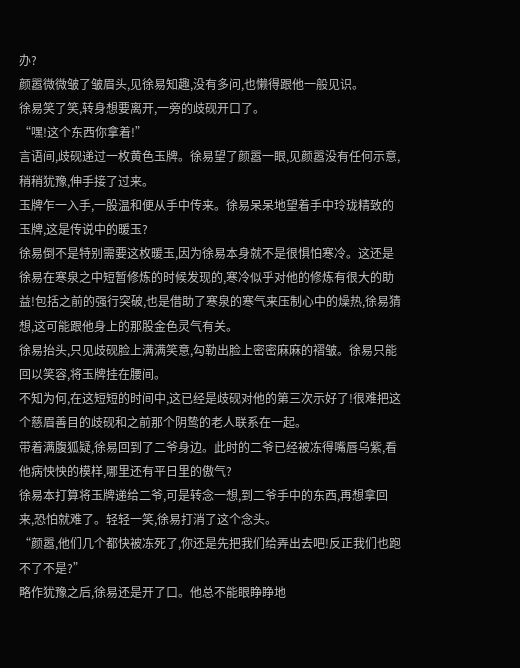办?
颜嚣微微皱了皱眉头,见徐易知趣,没有多问,也懒得跟他一般见识。
徐易笑了笑,转身想要离开,一旁的歧砚开口了。
“嘿!这个东西你拿着!”
言语间,歧砚递过一枚黄色玉牌。徐易望了颜嚣一眼,见颜嚣没有任何示意,稍稍犹豫,伸手接了过来。
玉牌乍一入手,一股温和便从手中传来。徐易呆呆地望着手中玲珑精致的玉牌,这是传说中的暖玉?
徐易倒不是特别需要这枚暖玉,因为徐易本身就不是很惧怕寒冷。这还是徐易在寒泉之中短暂修炼的时候发现的,寒冷似乎对他的修炼有很大的助益!包括之前的强行突破,也是借助了寒泉的寒气来压制心中的燥热,徐易猜想,这可能跟他身上的那股金色灵气有关。
徐易抬头,只见歧砚脸上满满笑意,勾勒出脸上密密麻麻的褶皱。徐易只能回以笑容,将玉牌挂在腰间。
不知为何,在这短短的时间中,这已经是歧砚对他的第三次示好了!很难把这个慈眉善目的歧砚和之前那个阴鸷的老人联系在一起。
带着满腹狐疑,徐易回到了二爷身边。此时的二爷已经被冻得嘴唇乌紫,看他病怏怏的模样,哪里还有平日里的傲气?
徐易本打算将玉牌递给二爷,可是转念一想,到二爷手中的东西,再想拿回来,恐怕就难了。轻轻一笑,徐易打消了这个念头。
“颜嚣,他们几个都快被冻死了,你还是先把我们给弄出去吧!反正我们也跑不了不是?”
略作犹豫之后,徐易还是开了口。他总不能眼睁睁地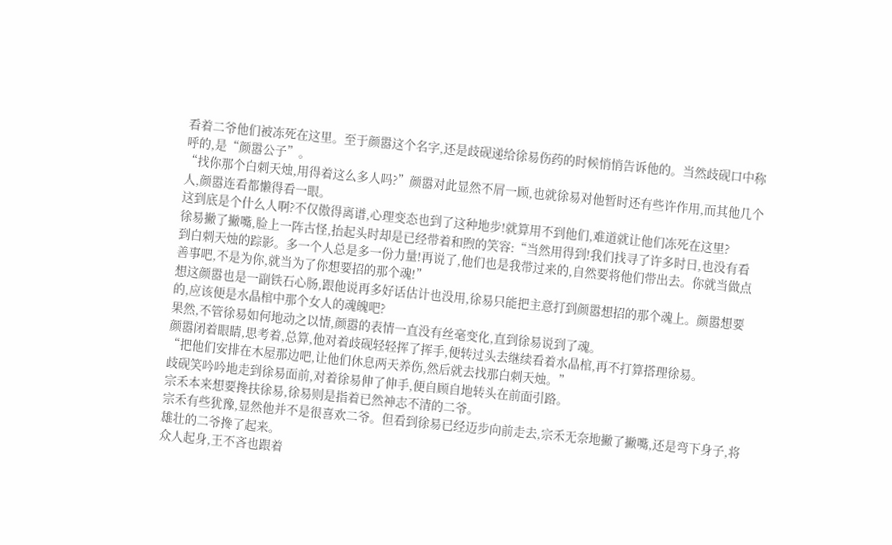看着二爷他们被冻死在这里。至于颜嚣这个名字,还是歧砚递给徐易伤药的时候悄悄告诉他的。当然歧砚口中称呼的,是“颜嚣公子”。
“找你那个白刺天烛,用得着这么多人吗?”颜嚣对此显然不屑一顾,也就徐易对他暂时还有些许作用,而其他几个人,颜嚣连看都懒得看一眼。
这到底是个什么人啊?不仅傲得离谱,心理变态也到了这种地步!就算用不到他们,难道就让他们冻死在这里?
徐易撇了撇嘴,脸上一阵古怪,抬起头时却是已经带着和煦的笑容:“当然用得到!我们找寻了许多时日,也没有看到白刺天烛的踪影。多一个人总是多一份力量!再说了,他们也是我带过来的,自然要将他们带出去。你就当做点善事吧,不是为你,就当为了你想要招的那个魂!”
想这颜嚣也是一副铁石心肠,跟他说再多好话估计也没用,徐易只能把主意打到颜嚣想招的那个魂上。颜嚣想要的,应该便是水晶棺中那个女人的魂魄吧?
果然,不管徐易如何地动之以情,颜嚣的表情一直没有丝毫变化,直到徐易说到了魂。
颜嚣闭着眼睛,思考着,总算,他对着歧砚轻轻挥了挥手,便转过头去继续看着水晶棺,再不打算搭理徐易。
“把他们安排在木屋那边吧,让他们休息两天养伤,然后就去找那白刺天烛。”
歧砚笑吟吟地走到徐易面前,对着徐易伸了伸手,便自顾自地转头在前面引路。
宗禾本来想要搀扶徐易,徐易则是指着已然神志不清的二爷。
宗禾有些犹豫,显然他并不是很喜欢二爷。但看到徐易已经迈步向前走去,宗禾无奈地撇了撇嘴,还是弯下身子,将雄壮的二爷搀了起来。
众人起身,王不吝也跟着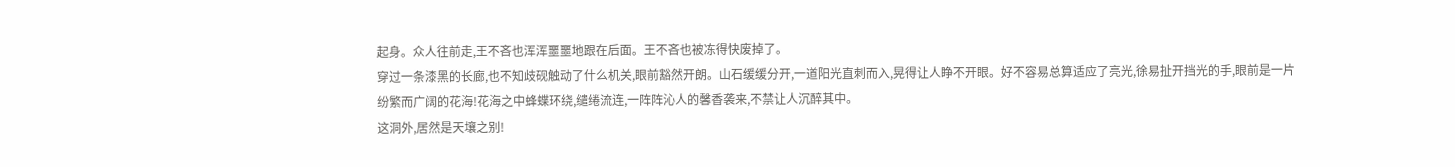起身。众人往前走,王不吝也浑浑噩噩地跟在后面。王不吝也被冻得快废掉了。
穿过一条漆黑的长廊,也不知歧砚触动了什么机关,眼前豁然开朗。山石缓缓分开,一道阳光直刺而入,晃得让人睁不开眼。好不容易总算适应了亮光,徐易扯开挡光的手,眼前是一片纷繁而广阔的花海!花海之中蜂蝶环绕,缱绻流连,一阵阵沁人的馨香袭来,不禁让人沉醉其中。
这洞外,居然是天壤之别!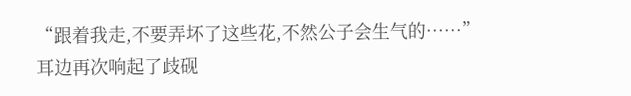“跟着我走,不要弄坏了这些花,不然公子会生气的……”
耳边再次响起了歧砚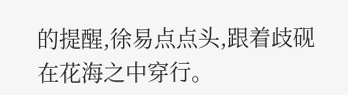的提醒,徐易点点头,跟着歧砚在花海之中穿行。